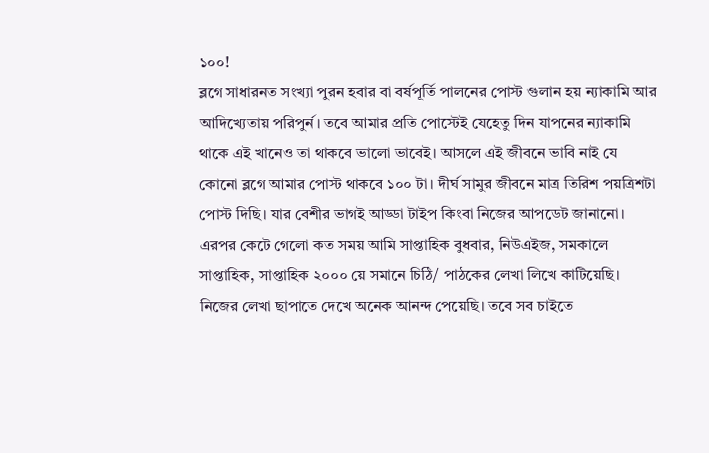১০০!
ব্লগে সাধারনত সংখ্যা পুরন হবার বা বর্ষপূর্তি পালনের পোস্ট গুলান হয় ন্যাকামি আর আদিখ্যেতায় পরিপুর্ন। তবে আমার প্রতি পোস্টেই যেহেতু দিন যাপনের ন্যাকামি থাকে এই খানেও তা থাকবে ভালো ভাবেই। আসলে এই জীবনে ভাবি নাই যে কোনো ব্লগে আমার পোস্ট থাকবে ১০০ টা। দীর্ঘ সামুর জীবনে মাত্র তিরিশ পয়ত্রিশটা পোস্ট দিছি। যার বেশীর ভাগই আড্ডা টাইপ কিংবা নিজের আপডেট জানানো। এরপর কেটে গেলো কত সময় আমি সাপ্তাহিক বুধবার, নিউএইজ, সমকালে সাপ্তাহিক, সাপ্তাহিক ২০০০ য়ে সমানে চিঠি/ পাঠকের লেখা লিখে কাটিয়েছি। নিজের লেখা ছাপাতে দেখে অনেক আনন্দ পেয়েছি। তবে সব চাইতে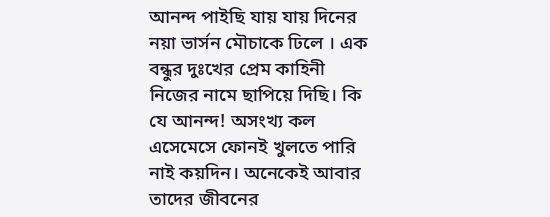আনন্দ পাইছি যায় যায় দিনের নয়া ভার্সন মৌচাকে ঢিলে । এক বন্ধুর দুঃখের প্রেম কাহিনী নিজের নামে ছাপিয়ে দিছি। কি যে আনন্দ! অসংখ্য কল এসেমেসে ফোনই খুলতে পারি নাই কয়দিন। অনেকেই আবার তাদের জীবনের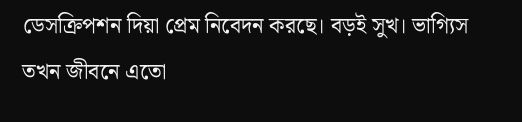ডেসক্রিপশন দিয়া প্রেম নিবেদন করছে। বড়ই সুখ। ভাগ্যিস তখন জীবনে এতো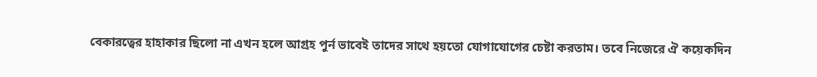বেকারত্বের হাহাকার ছিলো না এখন হলে আগ্রহ পুর্ন ভাবেই তাদের সাথে হয়তো যোগাযোগের চেষ্টা করতাম। তবে নিজেরে ঐ কয়েকদিন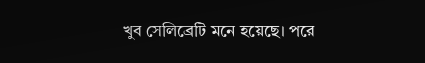খুব সেলিব্রেটি মনে হয়েছে। পরে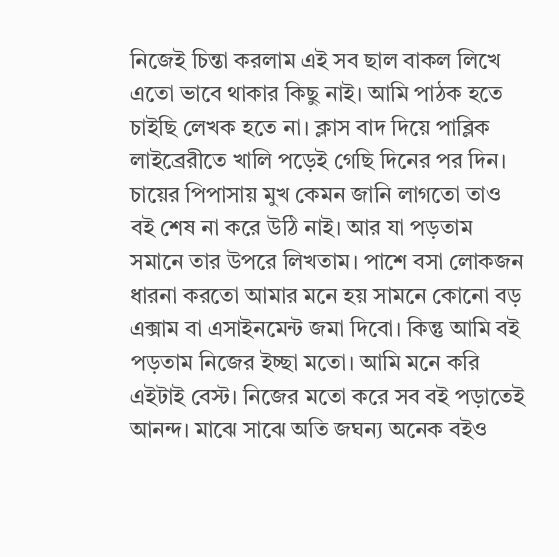নিজেই চিন্তা করলাম এই সব ছাল বাকল লিখে এতো ভাবে থাকার কিছু নাই। আমি পাঠক হতে চাইছি লেখক হতে না। ক্লাস বাদ দিয়ে পাব্লিক লাইব্রেরীতে খালি পড়েই গেছি দিনের পর দিন। চায়ের পিপাসায় মুখ কেমন জানি লাগতো তাও বই শেষ না করে উঠি নাই। আর যা পড়তাম সমানে তার উপরে লিখতাম। পাশে বসা লোকজন ধারনা করতো আমার মনে হয় সামনে কোনো বড় এক্সাম বা এসাইনমেন্ট জমা দিবো। কিন্তু আমি বই পড়তাম নিজের ইচ্ছা মতো। আমি মনে করি এইটাই বেস্ট। নিজের মতো করে সব বই পড়াতেই আনন্দ। মাঝে সাঝে অতি জঘন্য অনেক বইও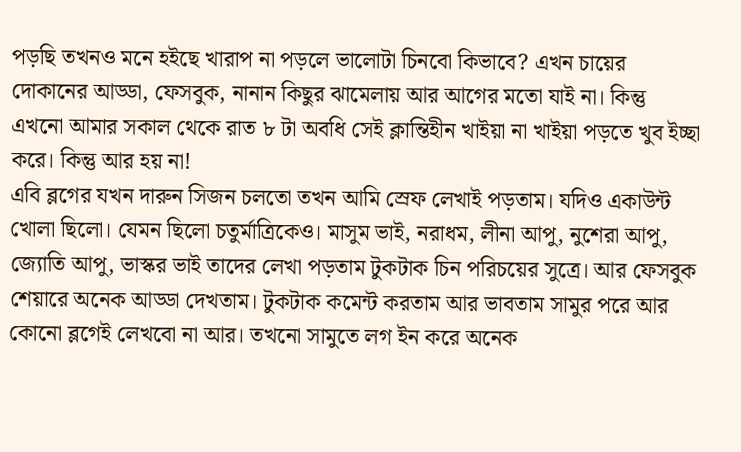পড়ছি তখনও মনে হইছে খারাপ না পড়লে ভালোটা চিনবো কিভাবে? এখন চায়ের দোকানের আড্ডা, ফেসবুক, নানান কিছুর ঝামেলায় আর আগের মতো যাই না। কিন্তু এখনো আমার সকাল থেকে রাত ৮ টা অবধি সেই ক্লান্তিহীন খাইয়া না খাইয়া পড়তে খুব ইচ্ছা করে। কিন্তু আর হয় না!
এবি ব্লগের যখন দারুন সিজন চলতো তখন আমি স্রেফ লেখাই পড়তাম। যদিও একাউন্ট খোলা ছিলো। যেমন ছিলো চতুর্মাত্রিকেও। মাসুম ভাই, নরাধম, লীনা আপু, নুশেরা আপু, জ্যোতি আপু, ভাস্কর ভাই তাদের লেখা পড়তাম টুকটাক চিন পরিচয়ের সুত্রে। আর ফেসবুক শেয়ারে অনেক আড্ডা দেখতাম। টুকটাক কমেন্ট করতাম আর ভাবতাম সামুর পরে আর কোনো ব্লগেই লেখবো না আর। তখনো সামুতে লগ ইন করে অনেক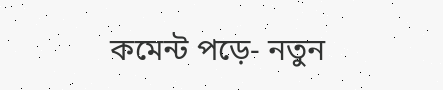কমেন্ট পড়ে- নতুন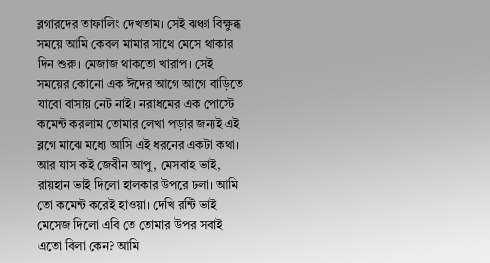ব্লগারদের তাফালিং দেখতাম। সেই ঝঞ্চা বিক্ষুব্ধ সময়ে আমি কেবল মামার সাথে মেসে থাকার দিন শুরু। মেজাজ থাকতো খারাপ। সেই সময়ের কোনো এক ঈদের আগে আগে বাড়িতে যাবো বাসায় নেট নাই। নরাধমের এক পোস্টে কমেন্ট করলাম তোমার লেখা পড়ার জন্যই এই ব্লগে মাঝে মধ্যে আসি এই ধরনের একটা কথা। আর যাস কই জেবীন আপু, মেসবাহ ভাই, রায়হান ভাই দিলো হালকার উপরে ঢলা। আমি তো কমেন্ট করেই হাওয়া। দেখি রন্টি ভাই মেসেজ দিলো এবি তে তোমার উপর সবাই এতো বিলা কেন? আমি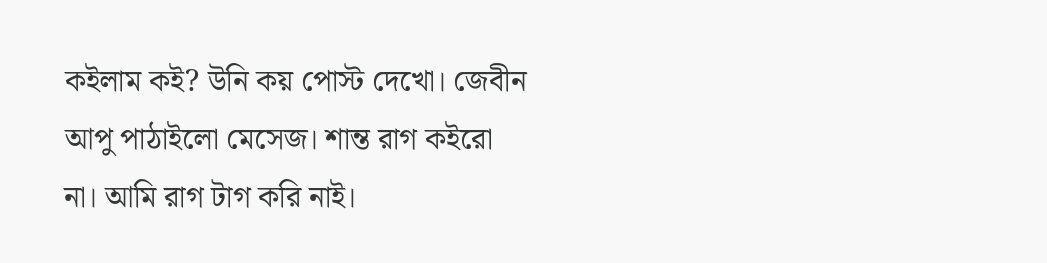কইলাম কই? উনি কয় পোস্ট দেখো। জেবীন আপু পাঠাইলো মেসেজ। শান্ত রাগ কইরো না। আমি রাগ টাগ করি নাই।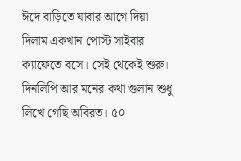ঈদে বাড়িতে যাবার আগে দিয়া দিলাম একখান পোস্ট সাইবার ক্যাফেতে বসে। সেই থেকেই শুরু। দিনলিপি আর মনের কথা গুলান শুধু লিখে গেছি অবিরত। ৫০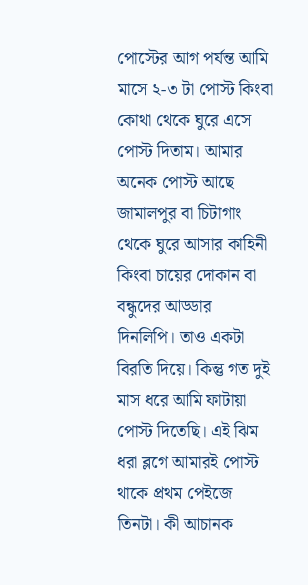পোস্টের আগ পর্যন্ত আমি মাসে ২-৩ টা পোস্ট কিংবা কোথা থেকে ঘুরে এসে পোস্ট দিতাম। আমার অনেক পোস্ট আছে জামালপুর বা চিটাগাং থেকে ঘুরে আসার কাহিনী কিংবা চায়ের দোকান বা বন্ধুদের আড্ডার দিনলিপি। তাও একটা বিরতি দিয়ে। কিন্তু গত দুই মাস ধরে আমি ফাটায়া পোস্ট দিতেছি। এই ঝিম ধরা ব্লগে আমারই পোস্ট থাকে প্রথম পেইজে তিনটা। কী আচানক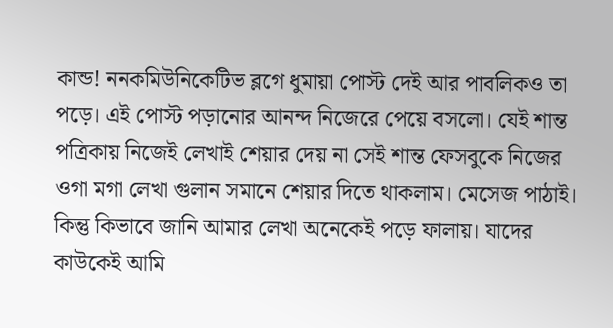কান্ড! ননকমিউনিকেটিভ ব্লগে ধুমায়া পোস্ট দেই আর পাবলিকও তা পড়ে। এই পোস্ট পড়ানোর আনন্দ নিজেরে পেয়ে বসলো। যেই শান্ত পত্রিকায় নিজেই লেখাই শেয়ার দেয় না সেই শান্ত ফেসবুকে নিজের ওগা মগা লেখা গুলান সমানে শেয়ার দিতে থাকলাম। মেসেজ পাঠাই। কিন্তু কিভাবে জানি আমার লেখা অনেকেই পড়ে ফালায়। যাদের কাউকেই আমি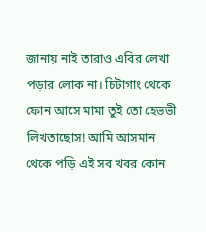জানায় নাই তারাও এবির লেখা পড়ার লোক না। চিটাগাং থেকে ফোন আসে মামা তুই তো হেভভী লিখতাছোস! আমি আসমান থেকে পড়ি এই সব খবর কোন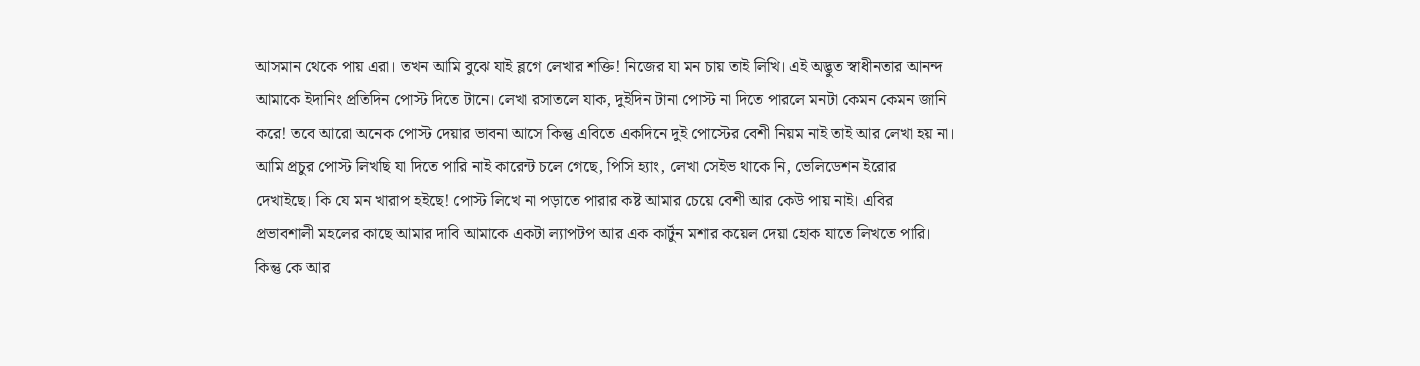আসমান থেকে পায় এরা। তখন আমি বুঝে যাই ব্লগে লেখার শক্তি! নিজের যা মন চায় তাই লিখি। এই অদ্ভুত স্বাধীনতার আনন্দ আমাকে ইদানিং প্রতিদিন পোস্ট দিতে টানে। লেখা রসাতলে যাক, দুইদিন টানা পোস্ট না দিতে পারলে মনটা কেমন কেমন জানি করে! তবে আরো অনেক পোস্ট দেয়ার ভাবনা আসে কিন্তু এবিতে একদিনে দুই পোস্টের বেশী নিয়ম নাই তাই আর লেখা হয় না। আমি প্রচুর পোস্ট লিখছি যা দিতে পারি নাই কারেন্ট চলে গেছে, পিসি হ্যাং, লেখা সেইভ থাকে নি, ভেলিডেশন ইরোর দেখাইছে। কি যে মন খারাপ হইছে! পোস্ট লিখে না পড়াতে পারার কষ্ট আমার চেয়ে বেশী আর কেউ পায় নাই। এবির প্রভাবশালী মহলের কাছে আমার দাবি আমাকে একটা ল্যাপটপ আর এক কার্টুন মশার কয়েল দেয়া হোক যাতে লিখতে পারি। কিন্তু কে আর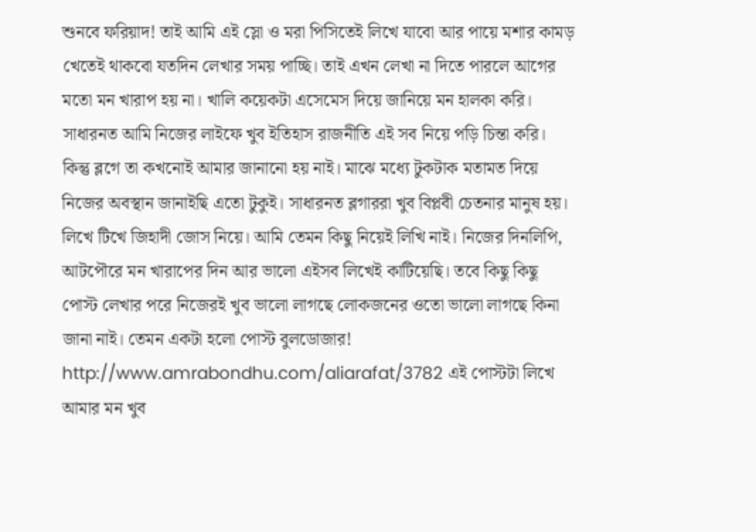শুনবে ফরিয়াদ! তাই আমি এই স্লো ও মরা পিসিতেই লিখে যাবো আর পায়ে মশার কামড় খেতেই থাকবো যতদিন লেখার সময় পাচ্ছি। তাই এখন লেখা না দিতে পারলে আগের মতো মন খারাপ হয় না। খালি কয়েকটা এসেমেস দিয়ে জানিয়ে মন হালকা করি।
সাধারনত আমি নিজের লাইফে খুব ইতিহাস রাজনীতি এই সব নিয়ে পড়ি চিন্তা করি। কিন্তু ব্লগে তা কখনোই আমার জানানো হয় নাই। মাঝে মধ্যে টুকটাক মতামত দিয়ে নিজের অবস্থান জানাইছি এতো টুকুই। সাধারনত ব্লগাররা খুব বিপ্লবী চেতনার মানুষ হয়। লিখে টিখে জিহাদী জোস নিয়ে। আমি তেমন কিছু নিয়েই লিখি নাই। নিজের দিনলিপি, আটপৌরে মন খারাপের দিন আর ভালো এইসব লিখেই কাটিয়েছি। তবে কিছু কিছু পোস্ট লেখার পরে নিজেরই খুব ভালো লাগছে লোকজনের ওতো ভালো লাগছে কিনা জানা নাই। তেমন একটা হলো পোস্ট বুলডোজার!
http://www.amrabondhu.com/aliarafat/3782 এই পোস্টটা লিখে আমার মন খুব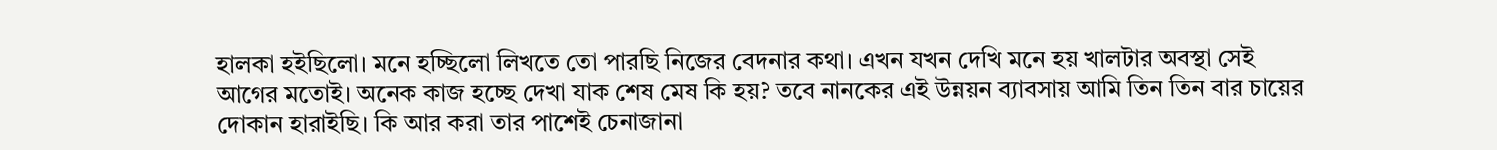হালকা হইছিলো। মনে হচ্ছিলো লিখতে তো পারছি নিজের বেদনার কথা। এখন যখন দেখি মনে হয় খালটার অবস্থা সেই আগের মতোই। অনেক কাজ হচ্ছে দেখা যাক শেষ মেষ কি হয়? তবে নানকের এই উন্নয়ন ব্যাবসায় আমি তিন তিন বার চায়ের দোকান হারাইছি। কি আর করা তার পাশেই চেনাজানা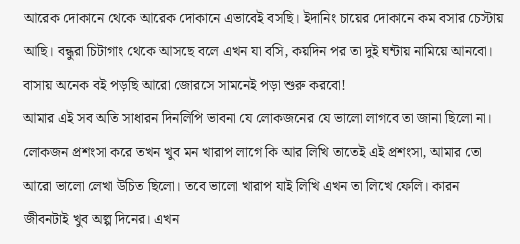আরেক দোকানে থেকে আরেক দোকানে এভাবেই বসছি। ইদানিং চায়ের দোকানে কম বসার চেস্টায় আছি। বন্ধুরা চিটাগাং থেকে আসছে বলে এখন যা বসি, কয়দিন পর তা দুই ঘন্টায় নামিয়ে আনবো। বাসায় অনেক বই পড়ছি আরো জোরসে সামনেই পড়া শুরু করবো!
আমার এই সব অতি সাধারন দিনলিপি ভাবনা যে লোকজনের যে ভালো লাগবে তা জানা ছিলো না। লোকজন প্রশংসা করে তখন খুব মন খারাপ লাগে কি আর লিখি তাতেই এই প্রশংসা, আমার তো আরো ভালো লেখা উচিত ছিলো। তবে ভালো খারাপ যাই লিখি এখন তা লিখে ফেলি। কারন জীবনটাই খুব অল্প দিনের। এখন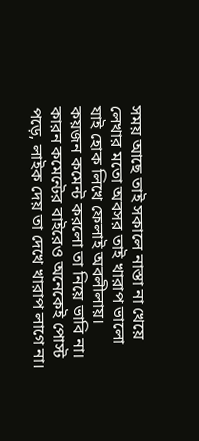সময় আছে তাই সকালে নাস্তা না খেয়ে লেখার মতো অবসর তাই খারাপ ভালো যাই হোক লিখে ফেলাই অবলীলায়। কয়জন কমেন্ট করলো তা নিয়ে ভাবি না। কারন কমেন্টের বাইরেও অনেকেই পোস্ট পড়ে, লাইক দেয় তা দেখে খারাপ লাগে না।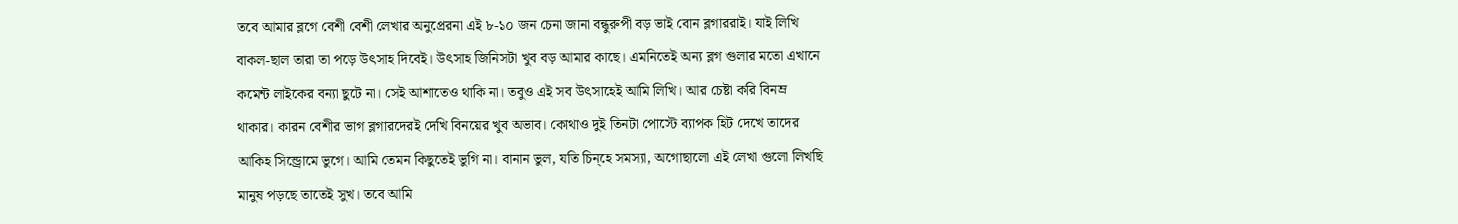তবে আমার ব্লগে বেশী বেশী লেখার অনুপ্রেরনা এই ৮-১০ জন চেনা জানা বন্ধুরুপী বড় ভাই বোন ব্লগাররাই। যাই লিখি বাকল-ছাল তারা তা পড়ে উৎসাহ দিবেই। উৎসাহ জিনিসটা খুব বড় আমার কাছে। এমনিতেই অন্য ব্লগ গুলার মতো এখানে কমেন্ট লাইকের বন্যা ছুটে না। সেই আশাতেও থাকি না। তবুও এই সব উৎসাহেই আমি লিখি। আর চেষ্টা করি বিনম্র থাকার। কারন বেশীর ভাগ ব্লগারদেরই দেখি বিনয়ের খুব অভাব। কোথাও দুই তিনটা পোস্টে ব্যাপক হিট দেখে তাদের আকিহ সিন্ড্রোমে ভুগে। আমি তেমন কিছুতেই ভুগি না। বানান ভুল, যতি চিন্হে সমস্যা, অগোছালো এই লেখা গুলো লিখছি মানুষ পড়ছে তাতেই সুখ। তবে আমি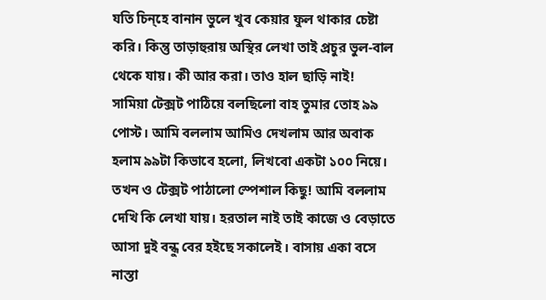যতি চিন্হে বানান ভুলে খুব কেয়ার ফুল থাকার চেষ্টা করি। কিন্তু তাড়াহুরায় অস্থির লেখা তাই প্রচুর ভুল-বাল থেকে যায়। কী আর করা। তাও হাল ছাড়ি নাই!
সামিয়া টেক্সট পাঠিয়ে বলছিলো বাহ তুমার তোহ ৯৯ পোস্ট। আমি বললাম আমিও দেখলাম আর অবাক হলাম ৯৯টা কিভাবে হলো, লিখবো একটা ১০০ নিয়ে। তখন ও টেক্সট পাঠালো স্পেশাল কিছু! আমি বললাম দেখি কি লেখা যায়। হরতাল নাই তাই কাজে ও বেড়াতে আসা দুই বন্ধু বের হইছে সকালেই। বাসায় একা বসে নাস্তা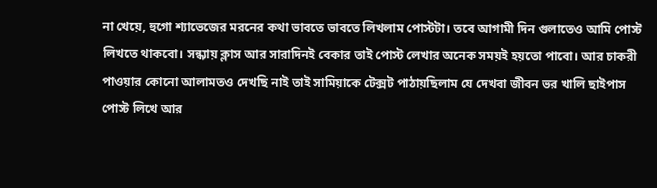না খেয়ে, হুগো শ্যাভেজের মরনের কথা ভাবতে ভাবতে লিখলাম পোস্টটা। তবে আগামী দিন গুলাতেও আমি পোস্ট লিখতে থাকবো। সন্ধ্যায় ক্লাস আর সারাদিনই বেকার তাই পোস্ট লেখার অনেক সময়ই হয়তো পাবো। আর চাকরী পাওয়ার কোনো আলামতও দেখছি নাই তাই সামিয়াকে টেক্সট পাঠায়ছিলাম যে দেখবা জীবন ভর খালি ছাইপাস পোস্ট লিখে আর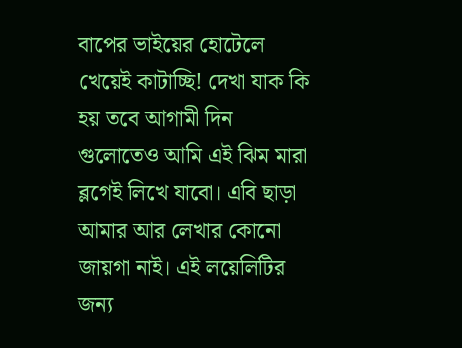বাপের ভাইয়ের হোটেলে খেয়েই কাটাচ্ছি! দেখা যাক কি হয় তবে আগামী দিন গুলোতেও আমি এই ঝিম মারা ব্লগেই লিখে যাবো। এবি ছাড়া আমার আর লেখার কোনো জায়গা নাই। এই লয়েলিটির জন্য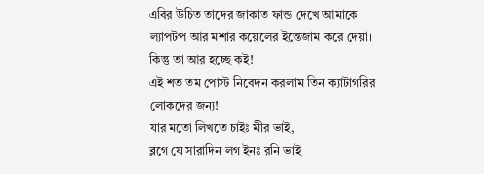এবির উচিত তাদের জাকাত ফান্ড দেখে আমাকে ল্যাপটপ আর মশার কয়েলের ইন্তেজাম করে দেয়া। কিন্তু তা আর হচ্ছে কই!
এই শত তম পোস্ট নিবেদন করলাম তিন ক্যাটাগরির লোকদের জন্য!
যার মতো লিখতে চাইঃ মীর ভাই,
ব্লগে যে সারাদিন লগ ইনঃ রনি ভাই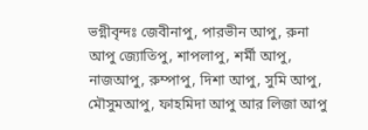ভগ্নীবৃন্দঃ জেবীনাপু, পারভীন আপু, রুনা আপু জ্যোতিপু, শাপলাপু, শর্মী আপু, নাজআপু, রুম্পাপু, দিশা আপু, সুমি আপু, মৌসুমআপু, ফাহমিদা আপু আর লিজা আপু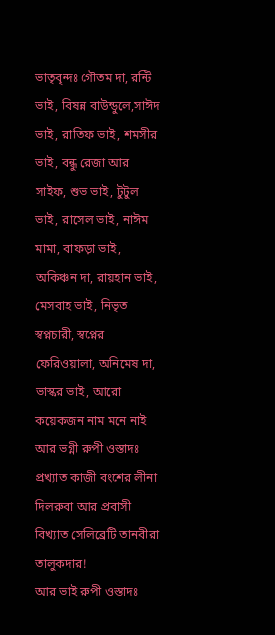ভাতৃবৃন্দঃ গৌতম দা, রন্টি ভাই, বিষন্ন বাউন্ডুলে,সাঈদ ভাই, রাতিফ ভাই, শমসীর ভাই, বন্ধু রেজা আর সাইফ, শুভ ভাই, টুটুল ভাই, রাসেল ভাই, নাঈম মামা, বাফড়া ভাই, অকিঞ্চন দা, রায়হান ভাই, মেসবাহ ভাই, নিভৃত স্বপ্নচারী, স্বপ্নের ফেরিওয়ালা, অনিমেষ দা, ভাস্কর ভাই, আরো কয়েকজন নাম মনে নাই
আর ভগ্নী রুপী ওস্তাদঃ প্রখ্যাত কাজী বংশের লীনা দিলরুবা আর প্রবাসী বিখ্যাত সেলিব্রেটি তানবীরা তালুকদার!
আর ভাই রুপী ওস্তাদঃ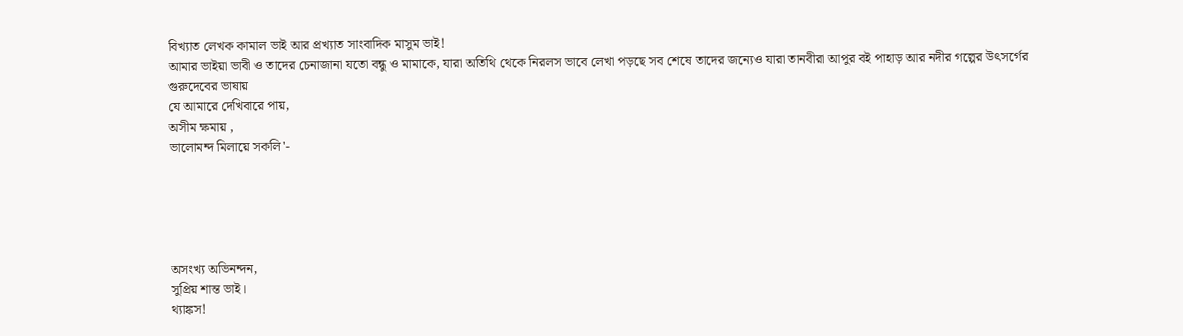বিখ্যাত লেখক কামাল ভাই আর প্রখ্যাত সাংবাদিক মাসুম ভাই!
আমার ভাইয়া ভাবী ও তাদের চেনাজানা যতো বন্ধু ও মামাকে, যারা অতিথি থেকে নিরলস ভাবে লেখা পড়ছে সব শেষে তাদের জন্যেও যারা তানবীরা আপুর বই পাহাড় আর নদীর গল্পের উৎসর্গের গুরুদেবের ভাষায়
যে আমারে দেখিবারে পায়,
অসীম ক্ষমায় ,
ভালোমন্দ মিলায়ে সকলি'-





অসংখ্য অভিনন্দন,
সুপ্রিয় শান্ত ভাই।
থ্যাঙ্কস!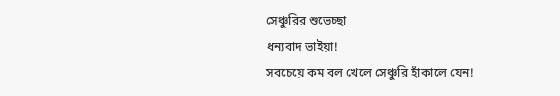সেঞ্চুরির শুভেচ্ছা
ধন্যবাদ ভাইয়া!
সবচেয়ে কম বল খেলে সেঞ্চুরি হাঁকালে যেন!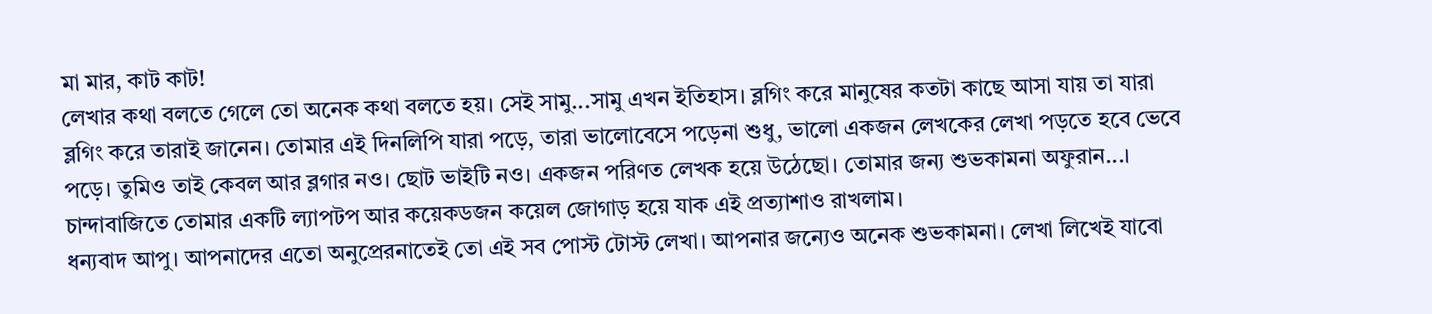মা মার, কাট কাট!
লেখার কথা বলতে গেলে তো অনেক কথা বলতে হয়। সেই সামু...সামু এখন ইতিহাস। ব্লগিং করে মানুষের কতটা কাছে আসা যায় তা যারা ব্লগিং করে তারাই জানেন। তোমার এই দিনলিপি যারা পড়ে, তারা ভালোবেসে পড়েনা শুধু, ভালো একজন লেখকের লেখা পড়তে হবে ভেবে পড়ে। তুমিও তাই কেবল আর ব্লগার নও। ছোট ভাইটি নও। একজন পরিণত লেখক হয়ে উঠেছো। তোমার জন্য শুভকামনা অফুরান...।
চান্দাবাজিতে তোমার একটি ল্যাপটপ আর কয়েকডজন কয়েল জোগাড় হয়ে যাক এই প্রত্যাশাও রাখলাম।
ধন্যবাদ আপু। আপনাদের এতো অনুপ্রেরনাতেই তো এই সব পোস্ট টোস্ট লেখা। আপনার জন্যেও অনেক শুভকামনা। লেখা লিখেই যাবো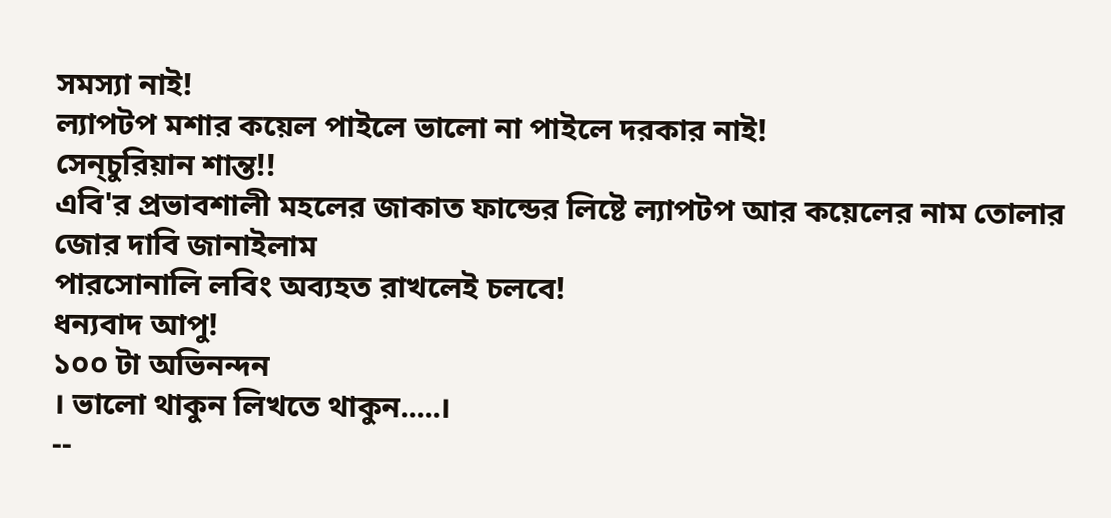সমস্যা নাই!
ল্যাপটপ মশার কয়েল পাইলে ভালো না পাইলে দরকার নাই!
সেন্চুরিয়ান শান্ত!!
এবি'র প্রভাবশালী মহলের জাকাত ফান্ডের লিষ্টে ল্যাপটপ আর কয়েলের নাম তোলার জোর দাবি জানাইলাম
পারসোনালি লবিং অব্যহত রাখলেই চলবে!
ধন্যবাদ আপু!
১০০ টা অভিনন্দন
। ভালো থাকুন লিখতে থাকুন.....।
--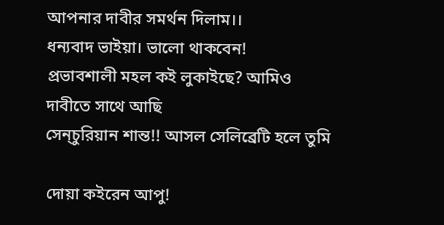আপনার দাবীর সমর্থন দিলাম।।
ধন্যবাদ ভাইয়া। ভালো থাকবেন!
প্রভাবশালী মহল কই লুকাইছে? আমিও দাবীতে সাথে আছি
সেন্চুরিয়ান শান্ত!! আসল সেলিব্রেটি হলে তুমি

দোয়া কইরেন আপু!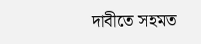দাবীতে সহমত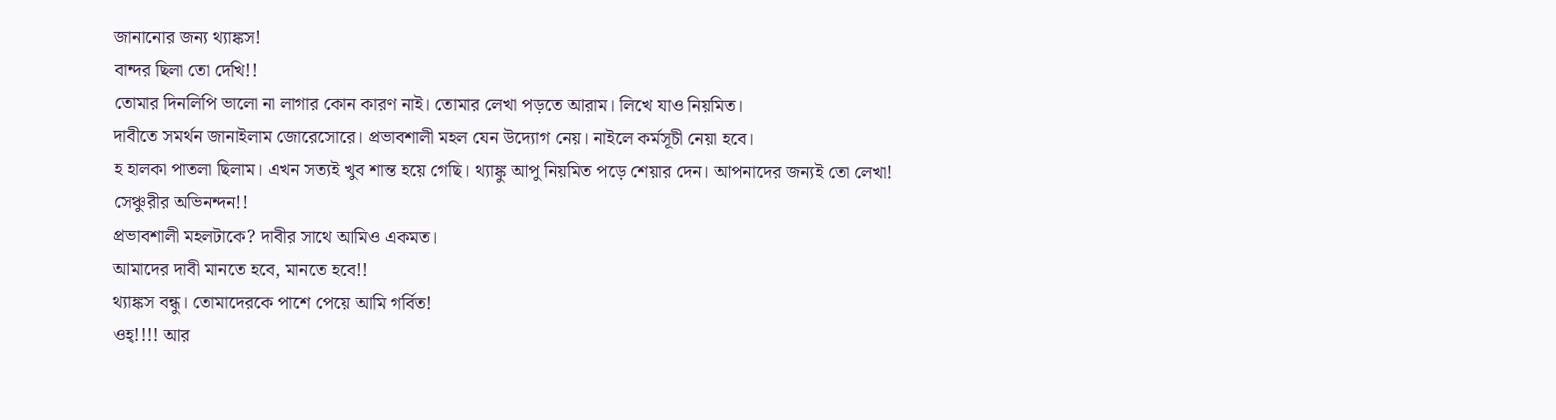জানানোর জন্য থ্যাঙ্কস!
বান্দর ছিলা তো দেখি!!
তোমার দিনলিপি ভালো না লাগার কোন কারণ নাই। তোমার লেখা পড়তে আরাম। লিখে যাও নিয়মিত।
দাবীতে সমর্থন জানাইলাম জোরেসোরে। প্রভাবশালী মহল যেন উদ্যোগ নেয়। নাইলে কর্মসূচী নেয়া হবে।
হ হালকা পাতলা ছিলাম। এখন সত্যই খুব শান্ত হয়ে গেছি। থ্যাঙ্কু আপু নিয়মিত পড়ে শেয়ার দেন। আপনাদের জন্যই তো লেখা!
সেঞ্চুরীর অভিনন্দন!!
প্রভাবশালী মহলটাকে? দাবীর সাথে আমিও একমত।
আমাদের দাবী মানতে হবে, মানতে হবে!!
থ্যাঙ্কস বন্ধু। তোমাদেরকে পাশে পেয়ে আমি গর্বিত!
ওহ্!!!! আর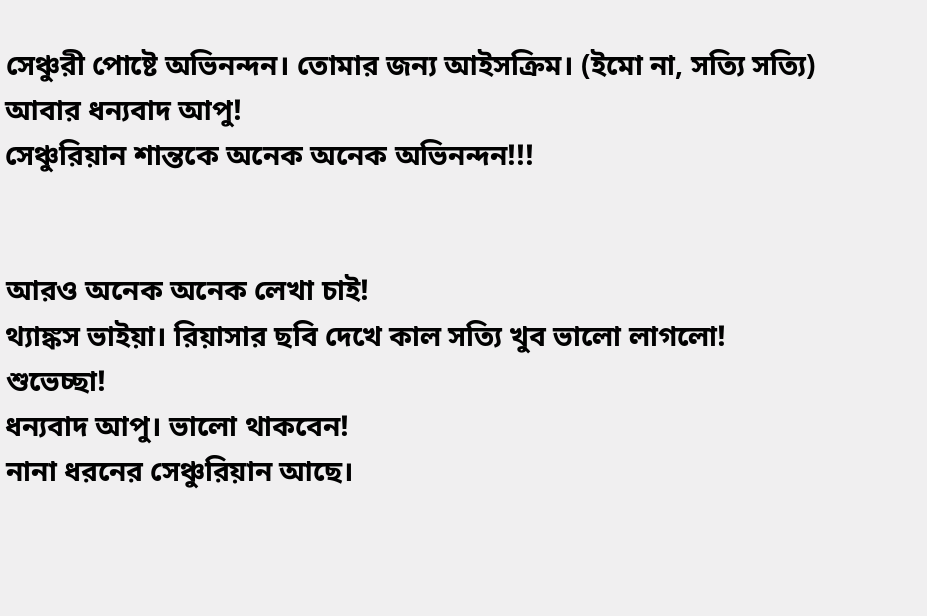সেঞ্চুরী পোষ্টে অভিনন্দন। তোমার জন্য আইসক্রিম। (ইমো না, সত্যি সত্যি)
আবার ধন্যবাদ আপু!
সেঞ্চুরিয়ান শান্তকে অনেক অনেক অভিনন্দন!!!


আরও অনেক অনেক লেখা চাই!
থ্যাঙ্কস ভাইয়া। রিয়াসার ছবি দেখে কাল সত্যি খুব ভালো লাগলো!
শুভেচ্ছা!
ধন্যবাদ আপু। ভালো থাকবেন!
নানা ধরনের সেঞ্চুরিয়ান আছে।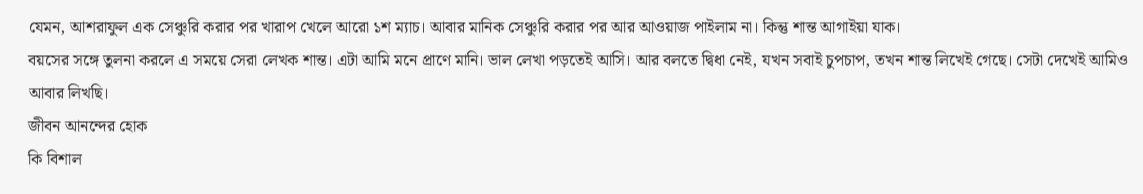যেমন, আশরাফুল এক সেঞ্চুরি করার পর খারাপ খেলে আরো ১শ ম্যাচ। আবার মানিক সেঞ্চুরি করার পর আর আওয়াজ পাইলাম না। কিন্তু শান্ত আগাইয়া যাক।
বয়সের সঙ্গে তুলনা করলে এ সময়ে সেরা লেখক শান্ত। এটা আমি মনে প্রাণে মানি। ভাল লেখা পড়তেই আসি। আর বলতে দ্বিধা নেই, যখন সবাই চুপচাপ, তখন শান্ত লিখেই গেছে। সেটা দেখেই আমিও আবার লিখছি।
জীবন আনন্দের হোক
কি বিশাল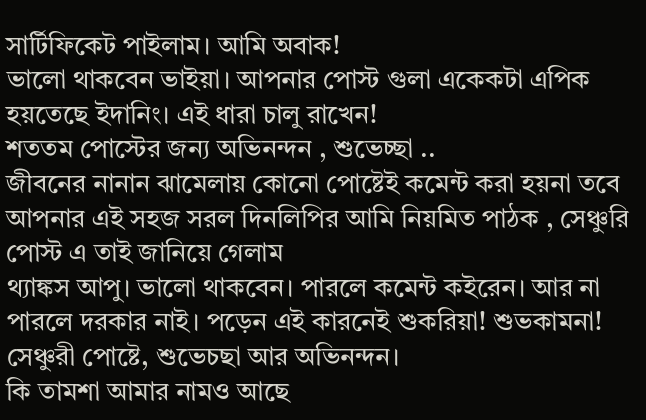সার্টিফিকেট পাইলাম। আমি অবাক!
ভালো থাকবেন ভাইয়া। আপনার পোস্ট গুলা একেকটা এপিক হয়তেছে ইদানিং। এই ধারা চালু রাখেন!
শততম পোস্টের জন্য অভিনন্দন , শুভেচ্ছা ..
জীবনের নানান ঝামেলায় কোনো পোষ্টেই কমেন্ট করা হয়না তবে আপনার এই সহজ সরল দিনলিপির আমি নিয়মিত পাঠক , সেঞ্চুরি পোস্ট এ তাই জানিয়ে গেলাম
থ্যাঙ্কস আপু। ভালো থাকবেন। পারলে কমেন্ট কইরেন। আর না পারলে দরকার নাই। পড়েন এই কারনেই শুকরিয়া! শুভকামনা!
সেঞ্চুরী পোষ্টে, শুভেচছা আর অভিনন্দন।
কি তামশা আমার নামও আছে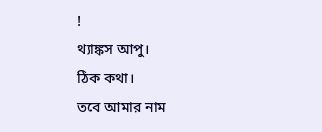!
থ্যাঙ্কস আপু।
ঠিক কথা।
তবে আমার নাম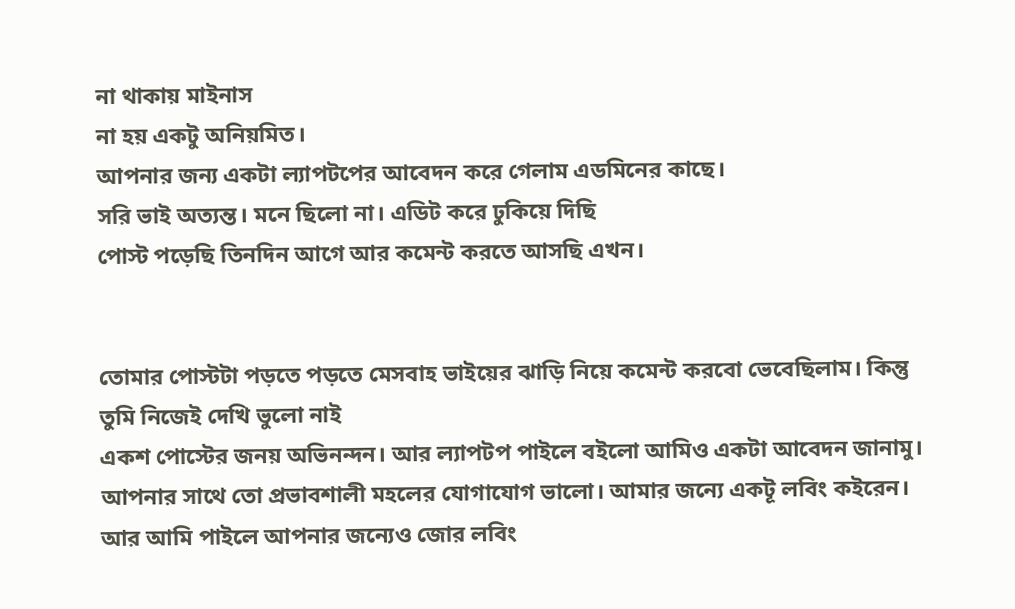না থাকায় মাইনাস
না হয় একটু অনিয়মিত।
আপনার জন্য একটা ল্যাপটপের আবেদন করে গেলাম এডমিনের কাছে।
সরি ভাই অত্যন্ত। মনে ছিলো না। এডিট করে ঢুকিয়ে দিছি
পোস্ট পড়েছি তিনদিন আগে আর কমেন্ট করতে আসছি এখন।


তোমার পোস্টটা পড়তে পড়তে মেসবাহ ভাইয়ের ঝাড়ি নিয়ে কমেন্ট করবো ভেবেছিলাম। কিন্তু তুমি নিজেই দেখি ভুলো নাই
একশ পোস্টের জনয় অভিনন্দন। আর ল্যাপটপ পাইলে বইলো আমিও একটা আবেদন জানামু।
আপনার সাথে তো প্রভাবশালী মহলের যোগাযোগ ভালো। আমার জন্যে একটূ লবিং কইরেন। আর আমি পাইলে আপনার জন্যেও জোর লবিং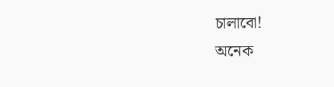চালাবো!
অনেক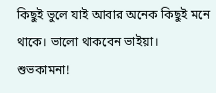কিছুই ভুলে যাই আবার অনেক কিছুই মনে থাকে। ভালো থাকবেন ভাইয়া। শুভকামনা!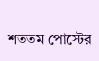শততম পোস্টের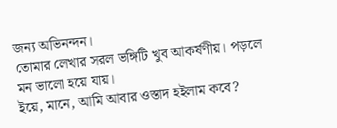জন্য অভিনন্দন।
তোমার লেখার সরল ভঙ্গিটি খুব আকর্ষণীয়। পড়লে মন ভালো হয়ে যায়।
ইয়ে, মানে, আমি আবার ওস্তাদ হইলাম কবে?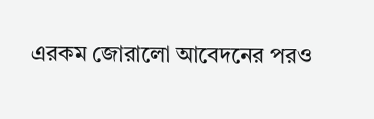এরকম জোরালো আবেদনের পরও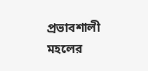প্রভাবশালী মহলের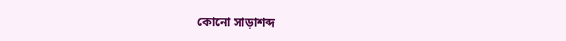কোনো সাড়াশব্দ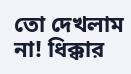তো দেখলাম না! ধিক্কার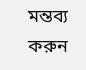মন্তব্য করুন